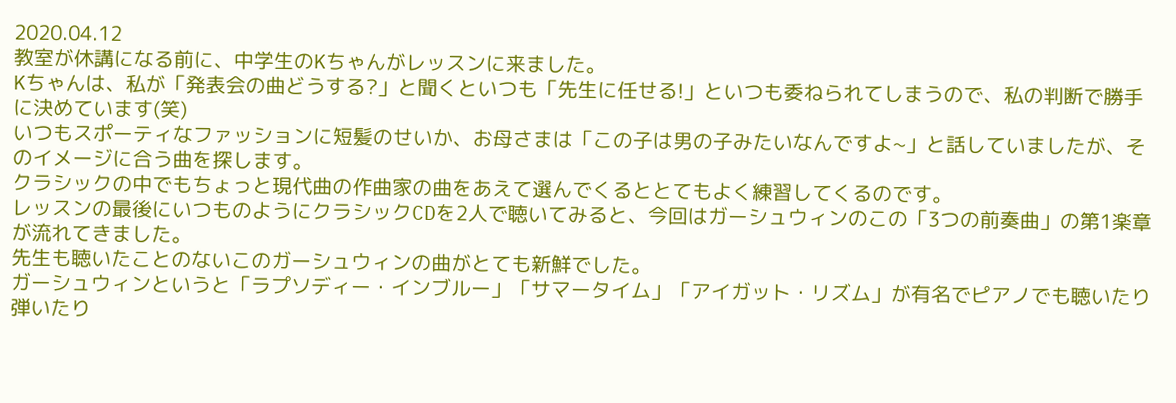2020.04.12
教室が休講になる前に、中学生のKちゃんがレッスンに来ました。
Kちゃんは、私が「発表会の曲どうする?」と聞くといつも「先生に任せる!」といつも委ねられてしまうので、私の判断で勝手に決めています(笑)
いつもスポーティなファッションに短髪のせいか、お母さまは「この子は男の子みたいなんですよ~」と話していましたが、そのイメージに合う曲を探します。
クラシックの中でもちょっと現代曲の作曲家の曲をあえて選んでくるととてもよく練習してくるのです。
レッスンの最後にいつものようにクラシックCDを2人で聴いてみると、今回はガーシュウィンのこの「3つの前奏曲」の第1楽章が流れてきました。
先生も聴いたことのないこのガーシュウィンの曲がとても新鮮でした。
ガーシュウィンというと「ラプソディー・インブルー」「サマータイム」「アイガット・リズム」が有名でピアノでも聴いたり弾いたり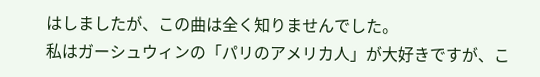はしましたが、この曲は全く知りませんでした。
私はガーシュウィンの「パリのアメリカ人」が大好きですが、こ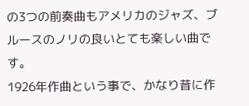の3つの前奏曲もアメリカのジャズ、ブルースのノリの良いとても楽しい曲です。
1926年作曲という事で、かなり昔に作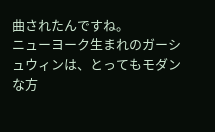曲されたんですね。
ニューヨーク生まれのガーシュウィンは、とってもモダンな方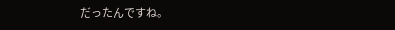だったんですね。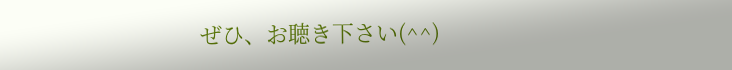ぜひ、お聴き下さい(^^)